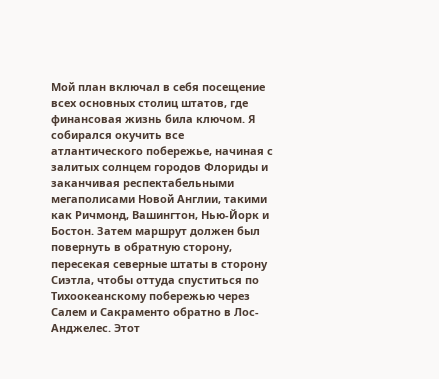Мой план включал в себя посещение всех основных столиц штатов, где финансовая жизнь била ключом. Я собирался окучить все атлантического побережье, начиная с залитых солнцем городов Флориды и заканчивая респектабельными мегаполисами Новой Англии, такими как Ричмонд, Вашингтон, Нью-Йорк и Бостон. Затем маршрут должен был повернуть в обратную сторону, пересекая северные штаты в сторону Сиэтла, чтобы оттуда спуститься по Тихоокеанскому побережью через Салем и Сакраменто обратно в Лос-Анджелес. Этот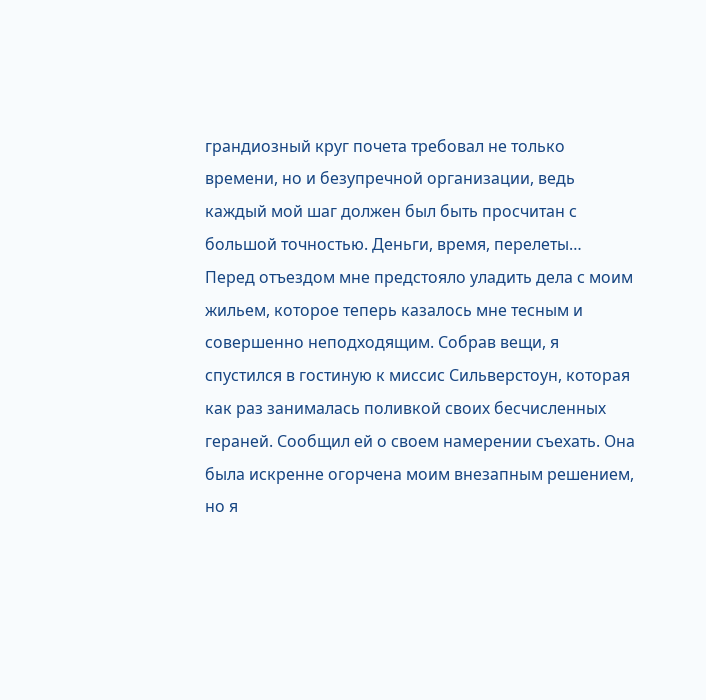грандиозный круг почета требовал не только времени, но и безупречной организации, ведь каждый мой шаг должен был быть просчитан с большой точностью. Деньги, время, перелеты…
Перед отъездом мне предстояло уладить дела с моим жильем, которое теперь казалось мне тесным и совершенно неподходящим. Собрав вещи, я спустился в гостиную к миссис Сильверстоун, которая как раз занималась поливкой своих бесчисленных гераней. Сообщил ей о своем намерении съехать. Она была искренне огорчена моим внезапным решением, но я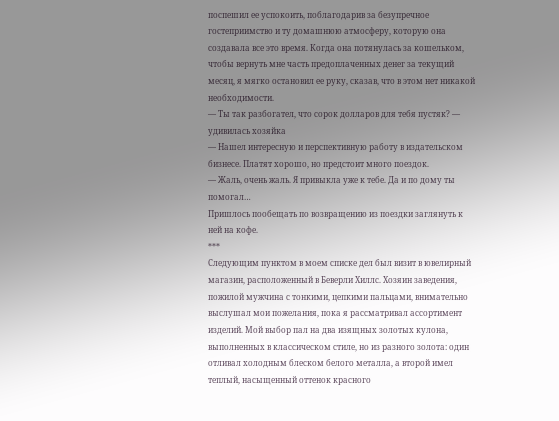поспешил ее успокоить, поблагодарив за безупречное гостеприимство и ту домашнюю атмосферу, которую она создавала все это время. Когда она потянулась за кошельком, чтобы вернуть мне часть предоплаченных денег за текущий месяц, я мягко остановил ее руку, сказав, что в этом нет никакой необходимости.
— Ты так разбогател, что сорок долларов для тебя пустяк? — удивилась хозяйка
— Нашел интересную и перспективную работу в издательском бизнесе. Платят хорошо, но предстоит много поездок.
— Жаль, очень жаль. Я привыкла уже к тебе. Да и по дому ты помогал…
Пришлось пообещать по возвращению из поездки заглянуть к ней на кофе.
***
Следующим пунктом в моем списке дел был визит в ювелирный магазин, расположенный в Беверли Хиллс. Хозяин заведения, пожилой мужчина с тонкими, цепкими пальцами, внимательно выслушал мои пожелания, пока я рассматривал ассортимент изделий. Мой выбор пал на два изящных золотых кулона, выполненных в классическом стиле, но из разного золота: один отливал холодным блеском белого металла, а второй имел теплый, насыщенный оттенок красного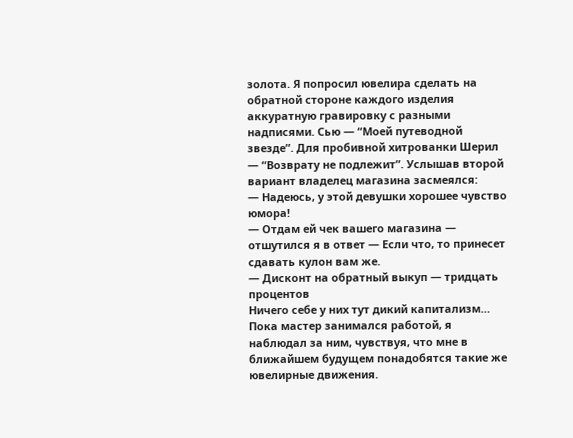золота. Я попросил ювелира сделать на обратной стороне каждого изделия аккуратную гравировку с разными надписями. Сью — “Моей путеводной звезде”. Для пробивной хитрованки Шерил — “Возврату не подлежит”. Услышав второй вариант владелец магазина засмеялся:
— Надеюсь, у этой девушки хорошее чувство юмора!
— Отдам ей чек вашего магазина — отшутился я в ответ — Если что, то принесет сдавать кулон вам же.
— Дисконт на обратный выкуп — тридцать процентов
Ничего себе у них тут дикий капитализм…
Пока мастер занимался работой, я наблюдал за ним, чувствуя, что мне в ближайшем будущем понадобятся такие же ювелирные движения.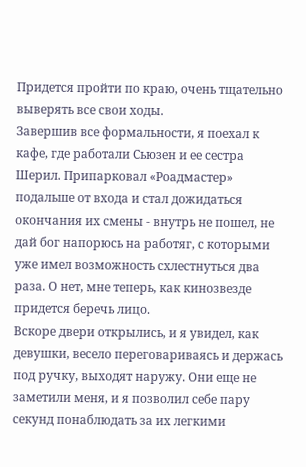Придется пройти по краю, очень тщательно выверять все свои ходы.
Завершив все формальности, я поехал к кафе, где работали Сьюзен и ее сестра Шерил. Припарковал «Роадмастер» подальше от входа и стал дожидаться окончания их смены - внутрь не пошел, не дай бог напорюсь на работяг, с которыми уже имел возможность схлестнуться два раза. О нет, мне теперь, как кинозвезде придется беречь лицо.
Вскоре двери открылись, и я увидел, как девушки, весело переговариваясь и держась под ручку, выходят наружу. Они еще не заметили меня, и я позволил себе пару секунд понаблюдать за их легкими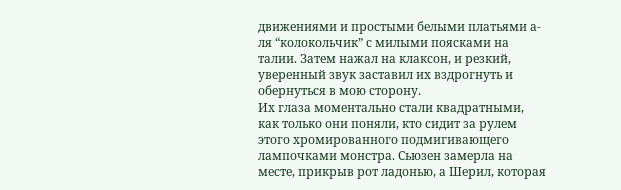движениями и простыми белыми платьями а-ля “колокольчик” с милыми поясками на талии. Затем нажал на клаксон, и резкий, уверенный звук заставил их вздрогнуть и обернуться в мою сторону.
Их глаза моментально стали квадратными, как только они поняли, кто сидит за рулем этого хромированного подмигивающего лампочками монстра. Сьюзен замерла на месте, прикрыв рот ладонью, а Шерил, которая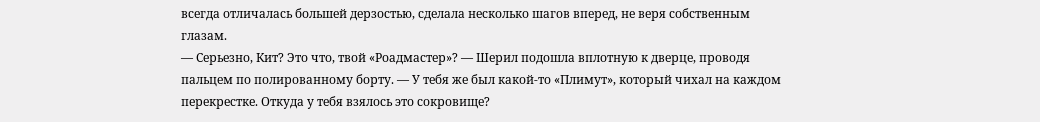всегда отличалась большей дерзостью, сделала несколько шагов вперед, не веря собственным глазам.
— Серьезно, Кит? Это что, твой «Роадмастер»? — Шерил подошла вплотную к дверце, проводя пальцем по полированному борту. — У тебя же был какой-то «Плимут», который чихал на каждом перекрестке. Откуда у тебя взялось это сокровище?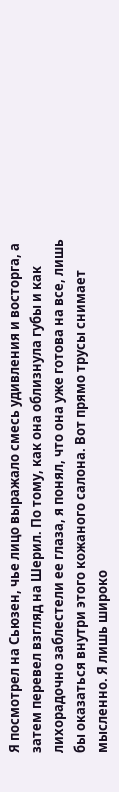Я посмотрел на Сьюзен, чье лицо выражало смесь удивления и восторга, а затем перевел взгляд на Шерил. По тому, как она облизнула губы и как лихорадочно заблестели ее глаза, я понял, что она уже готова на все, лишь бы оказаться внутри этого кожаного салона. Вот прямо трусы снимает мысленно. Я лишь широко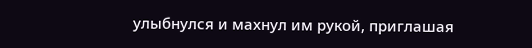улыбнулся и махнул им рукой, приглашая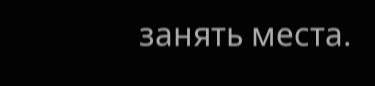занять места.